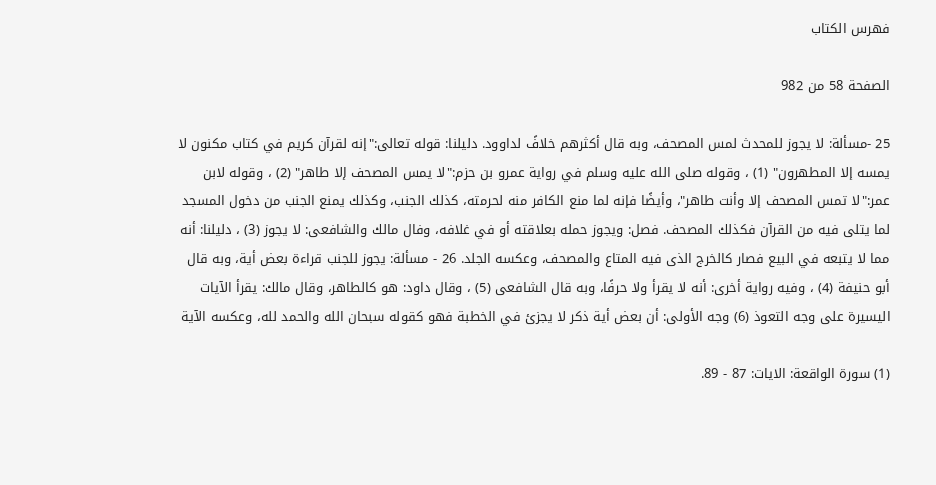فهرس الكتاب

الصفحة 58 من 982

25 -مسألة: لا يجوز للمحدث لمس المصحف، وبه قال أكثرهم خلافً لداوود. دليلنا: قوله تعالى:"إنه لقرآن كريم في كتاب مكنون لا يمسه إلا المطهرون" (1) ، وقوله صلى الله عليه وسلم في رواية عمرو بن حزم:"لا يمس المصحف إلا طاهر" (2) ، وقوله لابن عمر:"لا تمس المصحف إلا وأنت طاهر"، وأيضًا فإنه لما منع الكافر منه لحرمته، كذلك الجنب، وكذلك يمنع الجنب من دخول المسجد لما يتلى فيه من القرآن فكذلك المصحف. فصل: ويجوز حمله بعلاقته أو في غلافه، وفال مالك والشافعى: لا يجوز (3) ، دليلنا: أنه مما لا يتبعه في البيع فصار كالخرج الذى فيه المتاع والمصحف، وعكسه الجلد. 26 - مسألة: يجوز للجنب قراءة بعض أية، وبه قال أبو حنيفة (4) ، وفيه رواية أخرى: أنه لا يقرأ ولا حرفًا، وبه قال الشافعى (5) ، وقال داود: هو كالطاهر، وقال مالك: يقرأ الآيات اليسيرة على وجه التعوذ (6) وجه الأولى: أن بعض أية ذكر لا يجزئ في الخطبة فهو كقوله سبحان الله والحمد لله، وعكسه الآية

(1) سورة الواقعة: الايات: 87 - 89.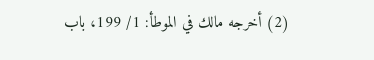(2) أخرجه مالك في الموطأ: 1/ 199، باب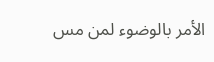الأمر بالوضوء لمن مس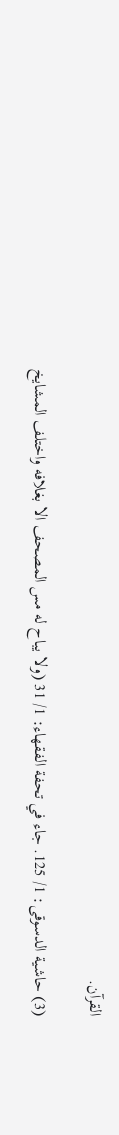القرآن.

(3) حاشية الدسوقى: 1/ 125. جاء في تحفة الفقهاء: 1/ 31 (ولا يباح له مس المصحف الا بغلافه واختلف المشايخ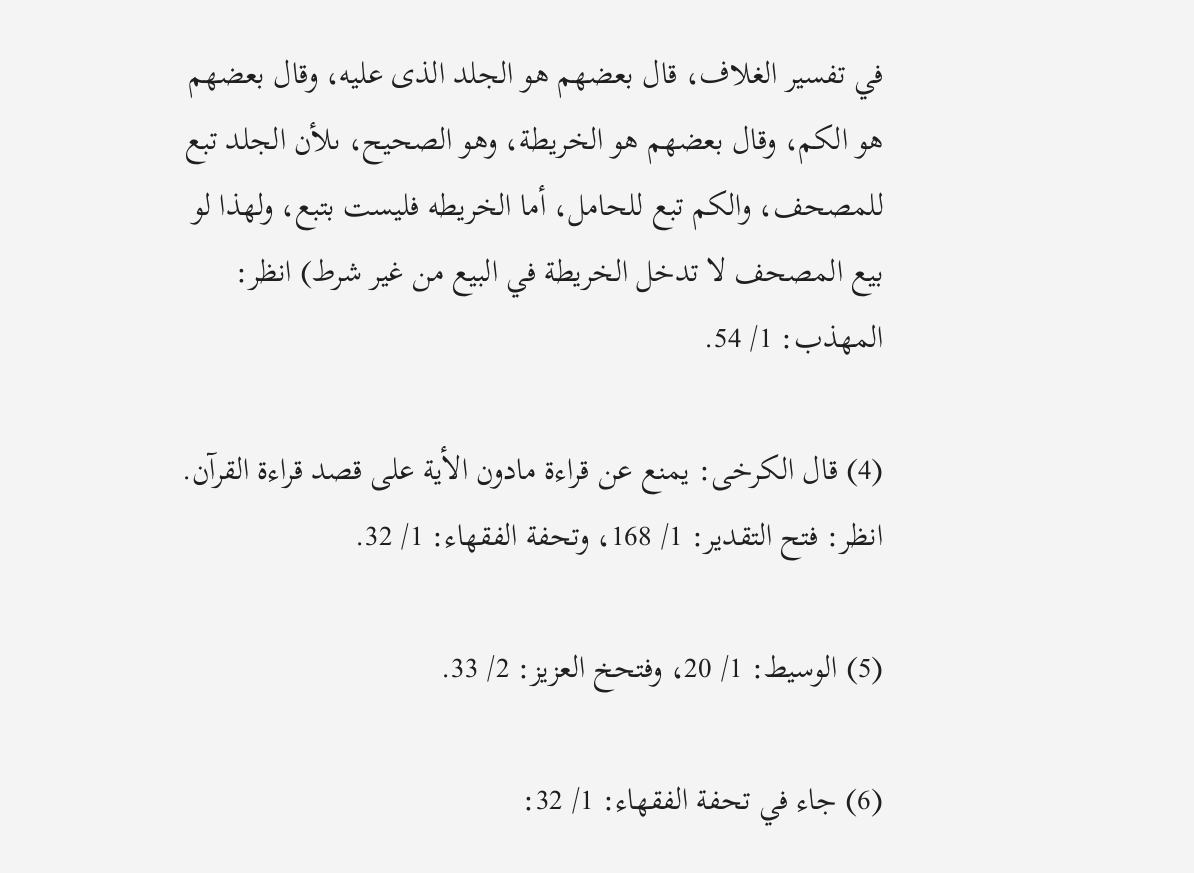في تفسير الغلاف، قال بعضهم هو الجلد الذى عليه، وقال بعضهم هو الكم، وقال بعضهم هو الخريطة، وهو الصحيح، ىلأن الجلد تبع للمصحف، والكم تبع للحامل، أما الخريطه فليست بتبع، ولهذا لو بيع المصحف لا تدخل الخريطة في البيع من غير شرط) انظر: المهذب: 1/ 54.

(4) قال الكرخى: يمنع عن قراءة مادون الأية على قصد قراءة القرآن. انظر: فتح التقدير: 1/ 168، وتحفة الفقهاء: 1/ 32.

(5) الوسيط: 1/ 20، وفتحخ العزيز: 2/ 33.

(6) جاء في تحفة الفقهاء: 1/ 32: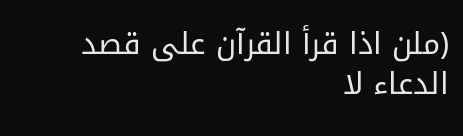(ملن اذا قرأ القرآن على قصد الدعاء لا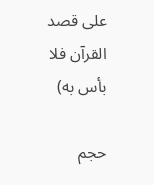على قصد القرآن فلا بأس به)

حجم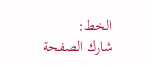الخط:
شارك الصفحة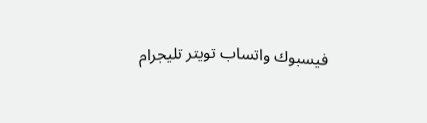فيسبوك واتساب تويتر تليجرام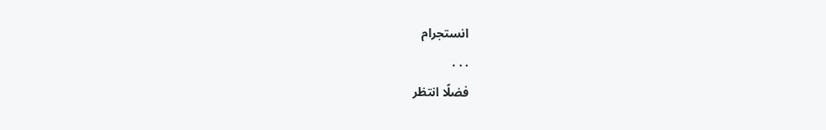انستجرام
. . .
فضلًا انتظر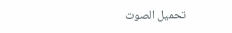تحميل الصوت